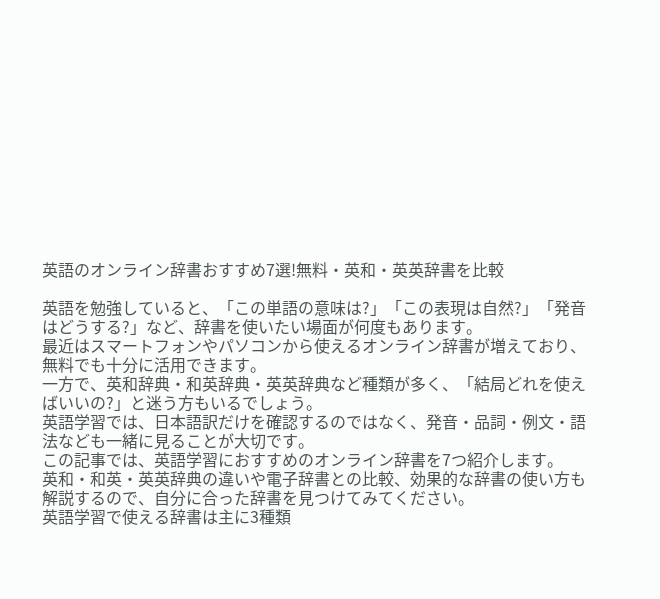英語のオンライン辞書おすすめ7選!無料・英和・英英辞書を比較

英語を勉強していると、「この単語の意味は?」「この表現は自然?」「発音はどうする?」など、辞書を使いたい場面が何度もあります。
最近はスマートフォンやパソコンから使えるオンライン辞書が増えており、無料でも十分に活用できます。
一方で、英和辞典・和英辞典・英英辞典など種類が多く、「結局どれを使えばいいの?」と迷う方もいるでしょう。
英語学習では、日本語訳だけを確認するのではなく、発音・品詞・例文・語法なども一緒に見ることが大切です。
この記事では、英語学習におすすめのオンライン辞書を7つ紹介します。
英和・和英・英英辞典の違いや電子辞書との比較、効果的な辞書の使い方も解説するので、自分に合った辞書を見つけてみてください。
英語学習で使える辞書は主に3種類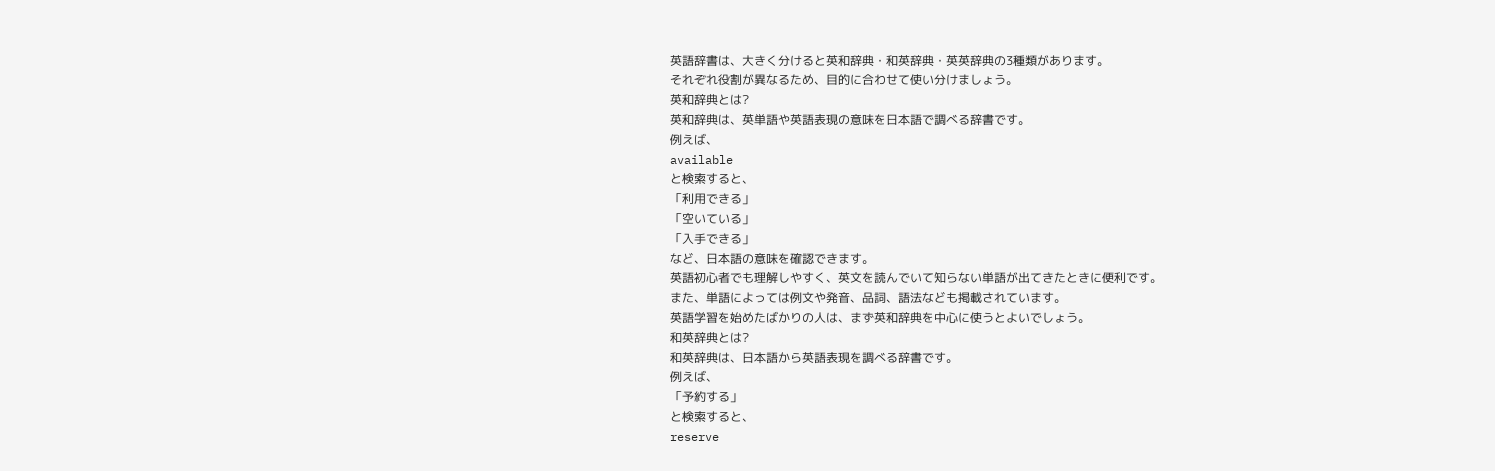英語辞書は、大きく分けると英和辞典・和英辞典・英英辞典の3種類があります。
それぞれ役割が異なるため、目的に合わせて使い分けましょう。
英和辞典とは?
英和辞典は、英単語や英語表現の意味を日本語で調べる辞書です。
例えば、
available
と検索すると、
「利用できる」
「空いている」
「入手できる」
など、日本語の意味を確認できます。
英語初心者でも理解しやすく、英文を読んでいて知らない単語が出てきたときに便利です。
また、単語によっては例文や発音、品詞、語法なども掲載されています。
英語学習を始めたばかりの人は、まず英和辞典を中心に使うとよいでしょう。
和英辞典とは?
和英辞典は、日本語から英語表現を調べる辞書です。
例えば、
「予約する」
と検索すると、
reserve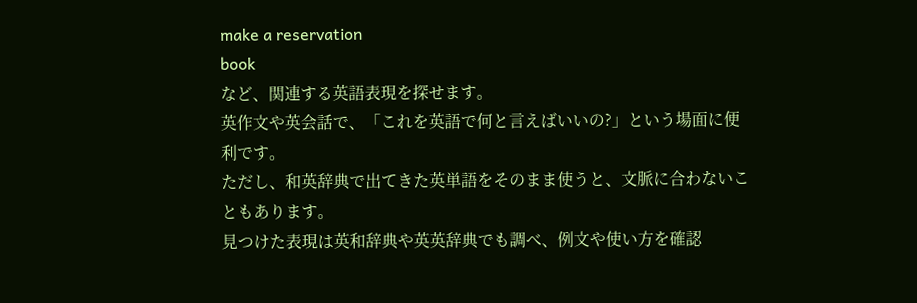make a reservation
book
など、関連する英語表現を探せます。
英作文や英会話で、「これを英語で何と言えばいいの?」という場面に便利です。
ただし、和英辞典で出てきた英単語をそのまま使うと、文脈に合わないこともあります。
見つけた表現は英和辞典や英英辞典でも調べ、例文や使い方を確認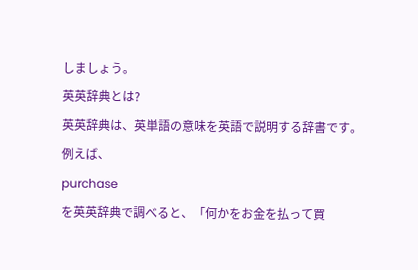しましょう。
英英辞典とは?
英英辞典は、英単語の意味を英語で説明する辞書です。
例えば、
purchase
を英英辞典で調べると、「何かをお金を払って買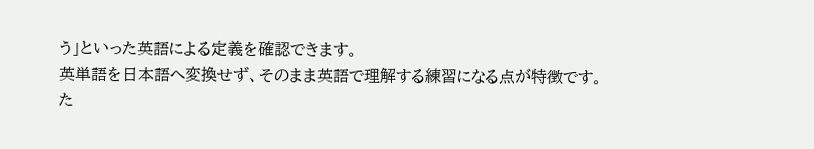う」といった英語による定義を確認できます。
英単語を日本語へ変換せず、そのまま英語で理解する練習になる点が特徴です。
た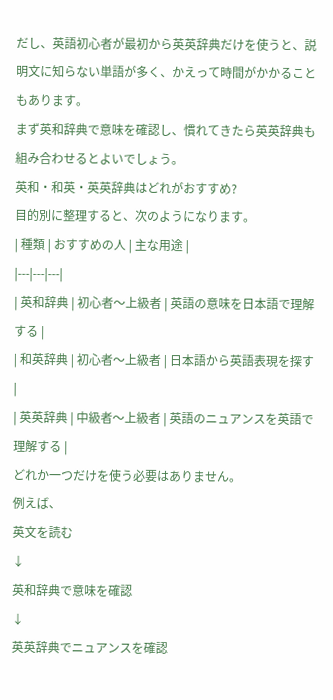だし、英語初心者が最初から英英辞典だけを使うと、説明文に知らない単語が多く、かえって時間がかかることもあります。
まず英和辞典で意味を確認し、慣れてきたら英英辞典も組み合わせるとよいでしょう。
英和・和英・英英辞典はどれがおすすめ?
目的別に整理すると、次のようになります。
| 種類 | おすすめの人 | 主な用途 |
|---|---|---|
| 英和辞典 | 初心者〜上級者 | 英語の意味を日本語で理解する |
| 和英辞典 | 初心者〜上級者 | 日本語から英語表現を探す |
| 英英辞典 | 中級者〜上級者 | 英語のニュアンスを英語で理解する |
どれか一つだけを使う必要はありません。
例えば、
英文を読む
↓
英和辞典で意味を確認
↓
英英辞典でニュアンスを確認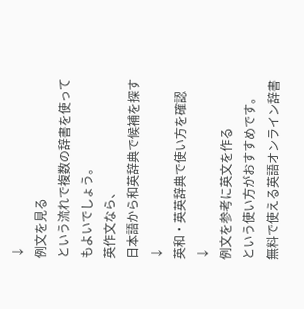↓
例文を見る
という流れで複数の辞書を使ってもよいでしょう。
英作文なら、
日本語から和英辞典で候補を探す
↓
英和・英英辞典で使い方を確認
↓
例文を参考に英文を作る
という使い方がおすすめです。
無料で使える英語オンライン辞書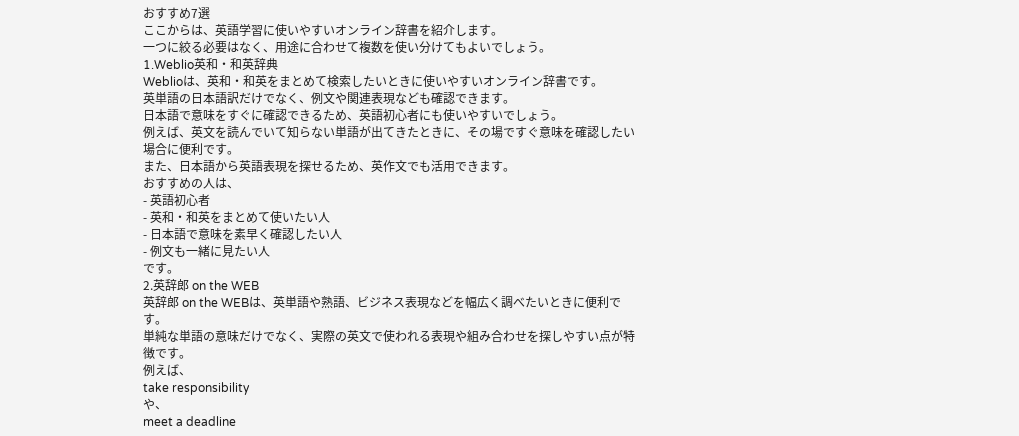おすすめ7選
ここからは、英語学習に使いやすいオンライン辞書を紹介します。
一つに絞る必要はなく、用途に合わせて複数を使い分けてもよいでしょう。
1.Weblio英和・和英辞典
Weblioは、英和・和英をまとめて検索したいときに使いやすいオンライン辞書です。
英単語の日本語訳だけでなく、例文や関連表現なども確認できます。
日本語で意味をすぐに確認できるため、英語初心者にも使いやすいでしょう。
例えば、英文を読んでいて知らない単語が出てきたときに、その場ですぐ意味を確認したい場合に便利です。
また、日本語から英語表現を探せるため、英作文でも活用できます。
おすすめの人は、
- 英語初心者
- 英和・和英をまとめて使いたい人
- 日本語で意味を素早く確認したい人
- 例文も一緒に見たい人
です。
2.英辞郎 on the WEB
英辞郎 on the WEBは、英単語や熟語、ビジネス表現などを幅広く調べたいときに便利です。
単純な単語の意味だけでなく、実際の英文で使われる表現や組み合わせを探しやすい点が特徴です。
例えば、
take responsibility
や、
meet a deadline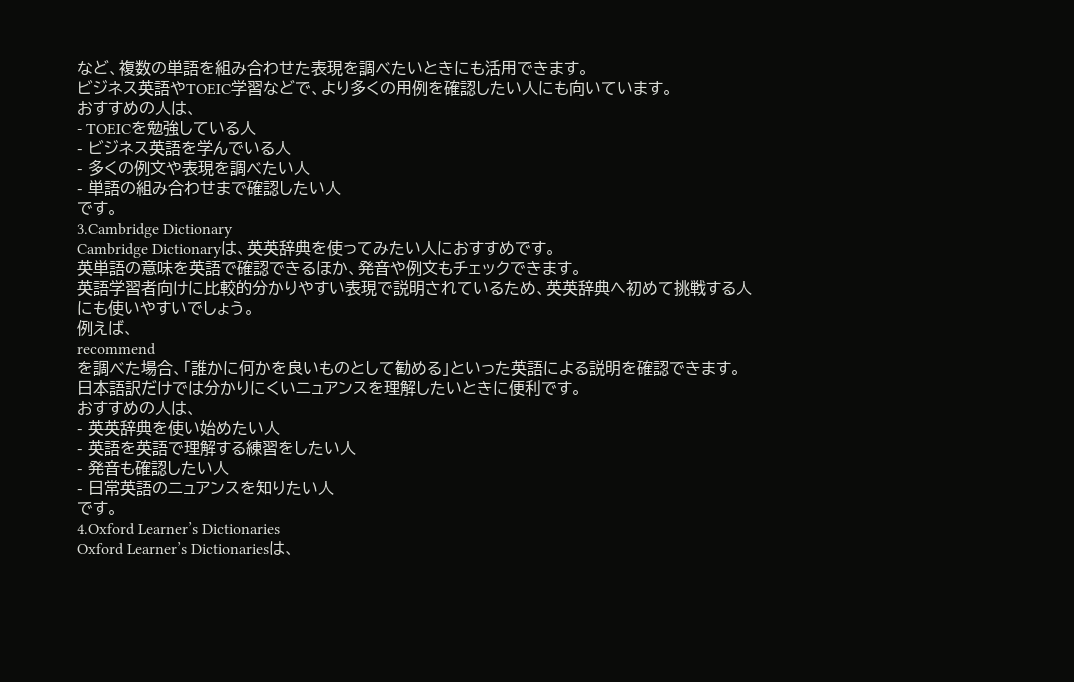など、複数の単語を組み合わせた表現を調べたいときにも活用できます。
ビジネス英語やTOEIC学習などで、より多くの用例を確認したい人にも向いています。
おすすめの人は、
- TOEICを勉強している人
- ビジネス英語を学んでいる人
- 多くの例文や表現を調べたい人
- 単語の組み合わせまで確認したい人
です。
3.Cambridge Dictionary
Cambridge Dictionaryは、英英辞典を使ってみたい人におすすめです。
英単語の意味を英語で確認できるほか、発音や例文もチェックできます。
英語学習者向けに比較的分かりやすい表現で説明されているため、英英辞典へ初めて挑戦する人にも使いやすいでしょう。
例えば、
recommend
を調べた場合、「誰かに何かを良いものとして勧める」といった英語による説明を確認できます。
日本語訳だけでは分かりにくいニュアンスを理解したいときに便利です。
おすすめの人は、
- 英英辞典を使い始めたい人
- 英語を英語で理解する練習をしたい人
- 発音も確認したい人
- 日常英語のニュアンスを知りたい人
です。
4.Oxford Learner’s Dictionaries
Oxford Learner’s Dictionariesは、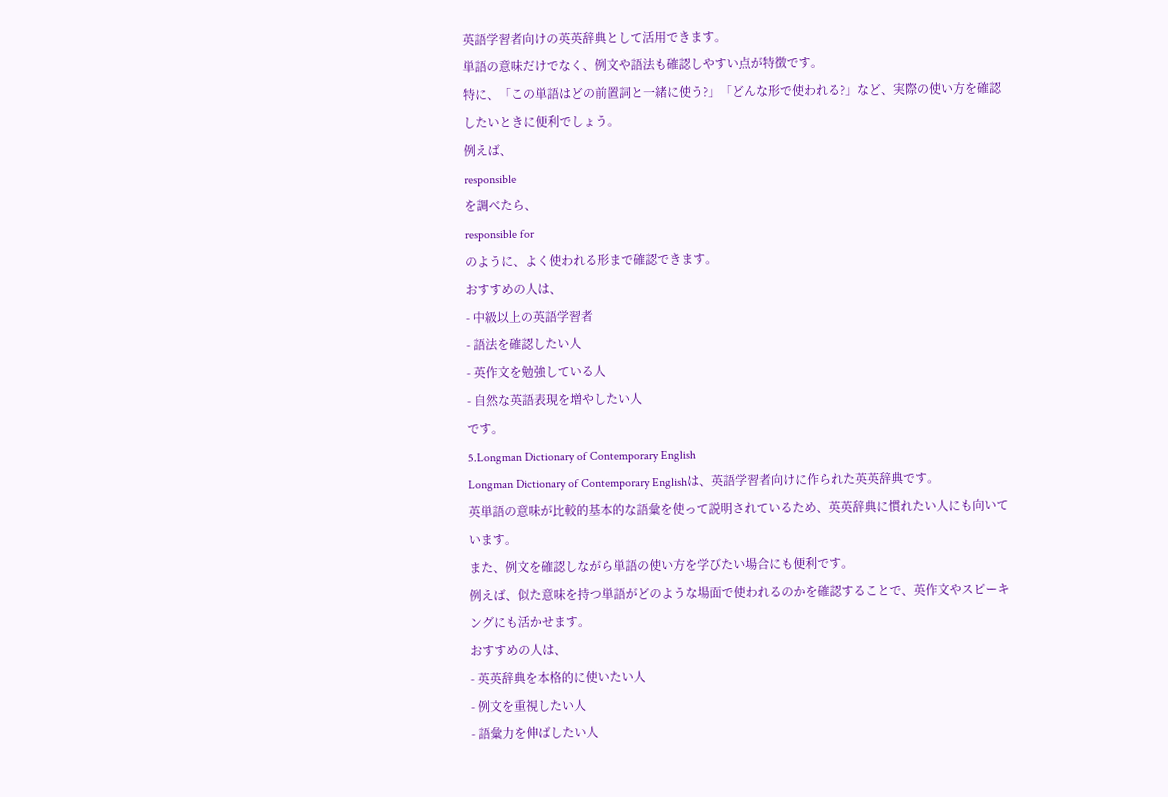英語学習者向けの英英辞典として活用できます。
単語の意味だけでなく、例文や語法も確認しやすい点が特徴です。
特に、「この単語はどの前置詞と一緒に使う?」「どんな形で使われる?」など、実際の使い方を確認したいときに便利でしょう。
例えば、
responsible
を調べたら、
responsible for
のように、よく使われる形まで確認できます。
おすすめの人は、
- 中級以上の英語学習者
- 語法を確認したい人
- 英作文を勉強している人
- 自然な英語表現を増やしたい人
です。
5.Longman Dictionary of Contemporary English
Longman Dictionary of Contemporary Englishは、英語学習者向けに作られた英英辞典です。
英単語の意味が比較的基本的な語彙を使って説明されているため、英英辞典に慣れたい人にも向いています。
また、例文を確認しながら単語の使い方を学びたい場合にも便利です。
例えば、似た意味を持つ単語がどのような場面で使われるのかを確認することで、英作文やスピーキングにも活かせます。
おすすめの人は、
- 英英辞典を本格的に使いたい人
- 例文を重視したい人
- 語彙力を伸ばしたい人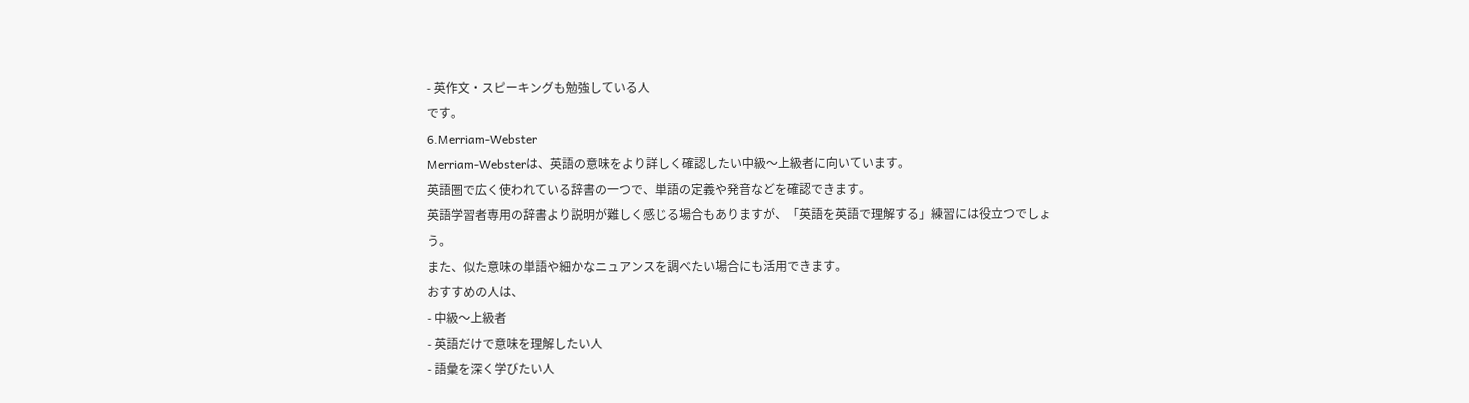- 英作文・スピーキングも勉強している人
です。
6.Merriam-Webster
Merriam-Websterは、英語の意味をより詳しく確認したい中級〜上級者に向いています。
英語圏で広く使われている辞書の一つで、単語の定義や発音などを確認できます。
英語学習者専用の辞書より説明が難しく感じる場合もありますが、「英語を英語で理解する」練習には役立つでしょう。
また、似た意味の単語や細かなニュアンスを調べたい場合にも活用できます。
おすすめの人は、
- 中級〜上級者
- 英語だけで意味を理解したい人
- 語彙を深く学びたい人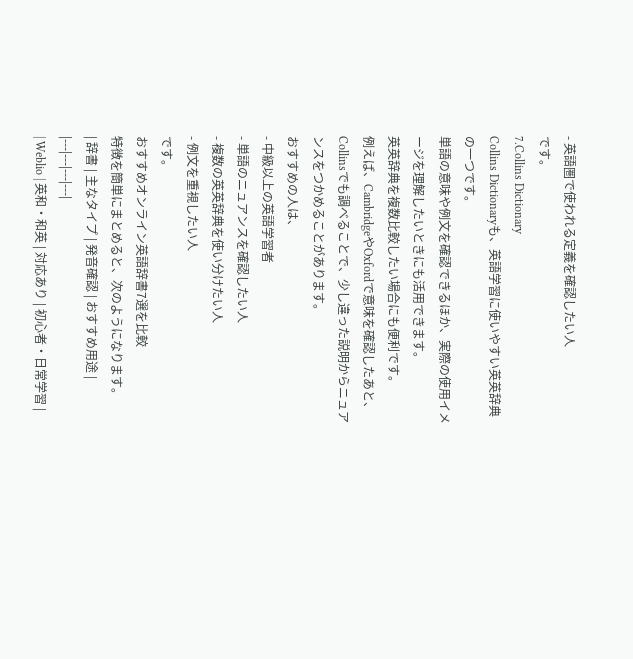- 英語圏で使われる定義を確認したい人
です。
7.Collins Dictionary
Collins Dictionaryも、英語学習に使いやすい英英辞典の一つです。
単語の意味や例文を確認できるほか、実際の使用イメージを理解したいときにも活用できます。
英英辞典を複数比較したい場合にも便利です。
例えば、CambridgeやOxfordで意味を確認したあと、Collinsでも調べることで、少し違った説明からニュアンスをつかめることがあります。
おすすめの人は、
- 中級以上の英語学習者
- 単語のニュアンスを確認したい人
- 複数の英英辞典を使い分けたい人
- 例文を重視したい人
です。
おすすめオンライン英語辞書7選を比較
特徴を簡単にまとめると、次のようになります。
| 辞書 | 主なタイプ | 発音確認 | おすすめ用途 |
|---|---|---|---|
| Weblio | 英和・和英 | 対応あり | 初心者・日常学習 |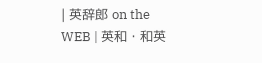| 英辞郎 on the WEB | 英和・和英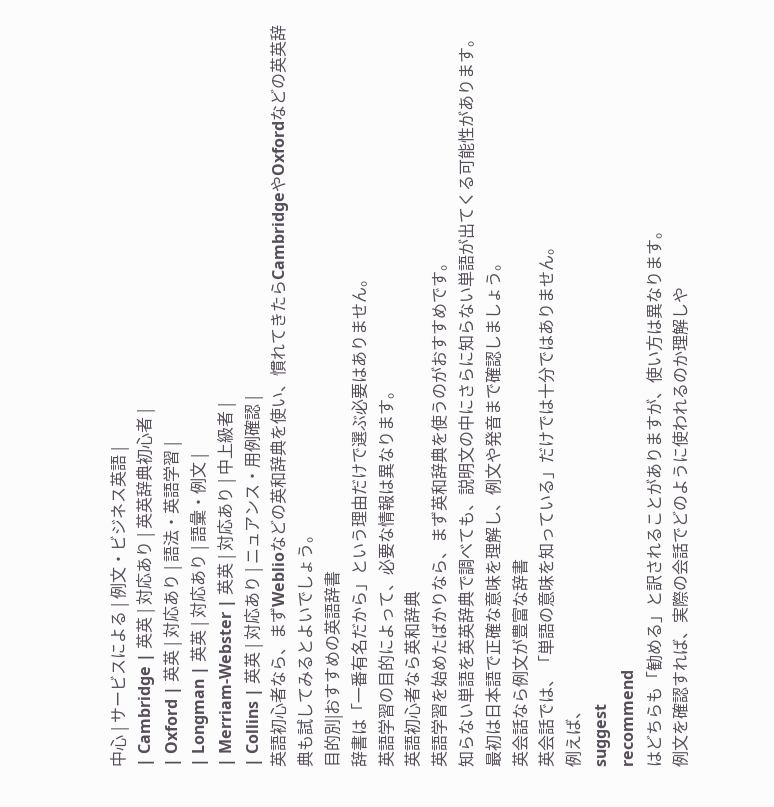中心 | サービスによる | 例文・ビジネス英語 |
| Cambridge | 英英 | 対応あり | 英英辞典初心者 |
| Oxford | 英英 | 対応あり | 語法・英語学習 |
| Longman | 英英 | 対応あり | 語彙・例文 |
| Merriam-Webster | 英英 | 対応あり | 中上級者 |
| Collins | 英英 | 対応あり | ニュアンス・用例確認 |
英語初心者なら、まずWeblioなどの英和辞典を使い、慣れてきたらCambridgeやOxfordなどの英英辞典も試してみるとよいでしょう。
目的別|おすすめの英語辞書
辞書は「一番有名だから」という理由だけで選ぶ必要はありません。
英語学習の目的によって、必要な情報は異なります。
英語初心者なら英和辞典
英語学習を始めたばかりなら、まず英和辞典を使うのがおすすめです。
知らない単語を英英辞典で調べても、説明文の中にさらに知らない単語が出てくる可能性があります。
最初は日本語で正確な意味を理解し、例文や発音まで確認しましょう。
英会話なら例文が豊富な辞書
英会話では、「単語の意味を知っている」だけでは十分ではありません。
例えば、
suggest
recommend
はどちらも「勧める」と訳されることがありますが、使い方は異なります。
例文を確認すれば、実際の会話でどのように使われるのか理解しや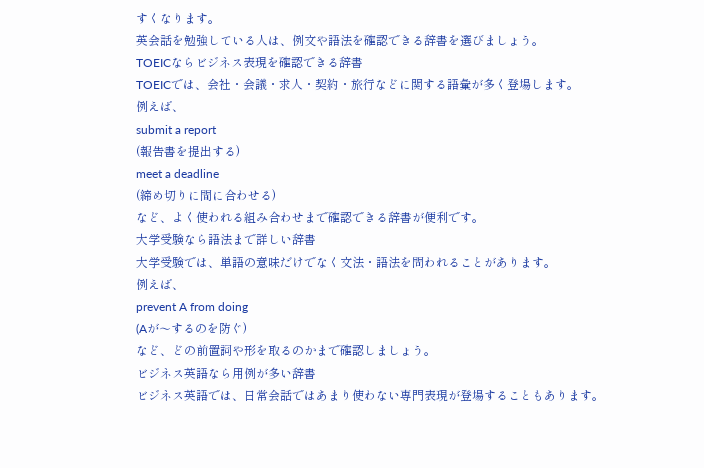すくなります。
英会話を勉強している人は、例文や語法を確認できる辞書を選びましょう。
TOEICならビジネス表現を確認できる辞書
TOEICでは、会社・会議・求人・契約・旅行などに関する語彙が多く登場します。
例えば、
submit a report
(報告書を提出する)
meet a deadline
(締め切りに間に合わせる)
など、よく使われる組み合わせまで確認できる辞書が便利です。
大学受験なら語法まで詳しい辞書
大学受験では、単語の意味だけでなく文法・語法を問われることがあります。
例えば、
prevent A from doing
(Aが〜するのを防ぐ)
など、どの前置詞や形を取るのかまで確認しましょう。
ビジネス英語なら用例が多い辞書
ビジネス英語では、日常会話ではあまり使わない専門表現が登場することもあります。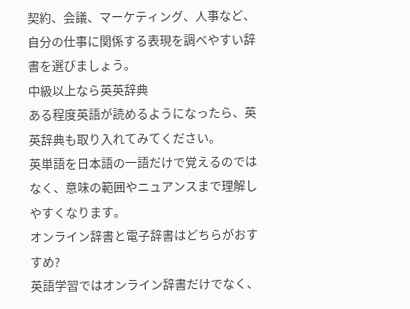契約、会議、マーケティング、人事など、自分の仕事に関係する表現を調べやすい辞書を選びましょう。
中級以上なら英英辞典
ある程度英語が読めるようになったら、英英辞典も取り入れてみてください。
英単語を日本語の一語だけで覚えるのではなく、意味の範囲やニュアンスまで理解しやすくなります。
オンライン辞書と電子辞書はどちらがおすすめ?
英語学習ではオンライン辞書だけでなく、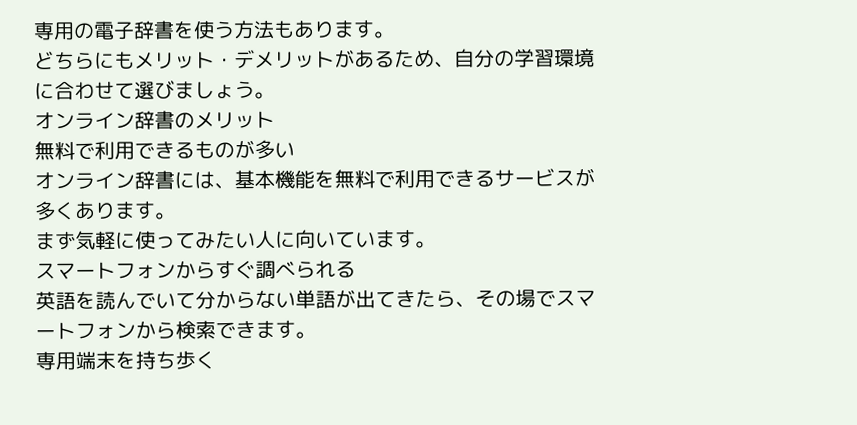専用の電子辞書を使う方法もあります。
どちらにもメリット・デメリットがあるため、自分の学習環境に合わせて選びましょう。
オンライン辞書のメリット
無料で利用できるものが多い
オンライン辞書には、基本機能を無料で利用できるサービスが多くあります。
まず気軽に使ってみたい人に向いています。
スマートフォンからすぐ調べられる
英語を読んでいて分からない単語が出てきたら、その場でスマートフォンから検索できます。
専用端末を持ち歩く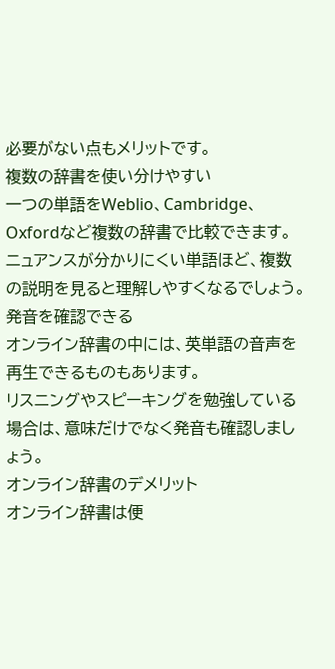必要がない点もメリットです。
複数の辞書を使い分けやすい
一つの単語をWeblio、Cambridge、Oxfordなど複数の辞書で比較できます。
ニュアンスが分かりにくい単語ほど、複数の説明を見ると理解しやすくなるでしょう。
発音を確認できる
オンライン辞書の中には、英単語の音声を再生できるものもあります。
リスニングやスピーキングを勉強している場合は、意味だけでなく発音も確認しましょう。
オンライン辞書のデメリット
オンライン辞書は便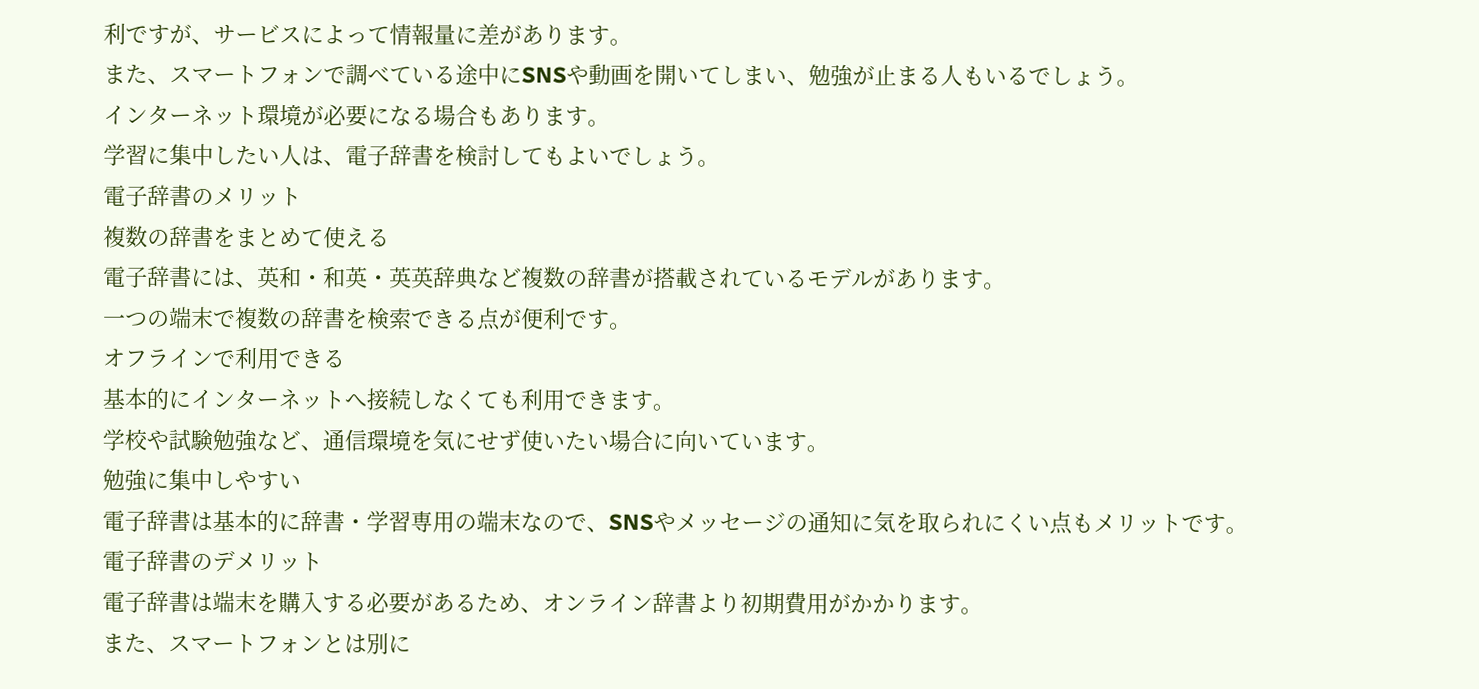利ですが、サービスによって情報量に差があります。
また、スマートフォンで調べている途中にSNSや動画を開いてしまい、勉強が止まる人もいるでしょう。
インターネット環境が必要になる場合もあります。
学習に集中したい人は、電子辞書を検討してもよいでしょう。
電子辞書のメリット
複数の辞書をまとめて使える
電子辞書には、英和・和英・英英辞典など複数の辞書が搭載されているモデルがあります。
一つの端末で複数の辞書を検索できる点が便利です。
オフラインで利用できる
基本的にインターネットへ接続しなくても利用できます。
学校や試験勉強など、通信環境を気にせず使いたい場合に向いています。
勉強に集中しやすい
電子辞書は基本的に辞書・学習専用の端末なので、SNSやメッセージの通知に気を取られにくい点もメリットです。
電子辞書のデメリット
電子辞書は端末を購入する必要があるため、オンライン辞書より初期費用がかかります。
また、スマートフォンとは別に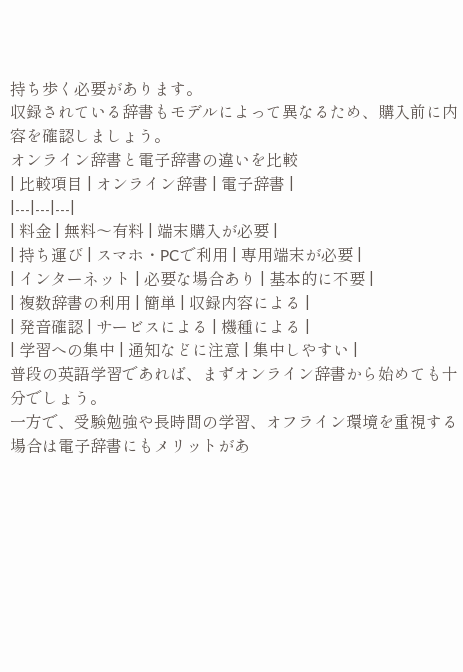持ち歩く必要があります。
収録されている辞書もモデルによって異なるため、購入前に内容を確認しましょう。
オンライン辞書と電子辞書の違いを比較
| 比較項目 | オンライン辞書 | 電子辞書 |
|---|---|---|
| 料金 | 無料〜有料 | 端末購入が必要 |
| 持ち運び | スマホ・PCで利用 | 専用端末が必要 |
| インターネット | 必要な場合あり | 基本的に不要 |
| 複数辞書の利用 | 簡単 | 収録内容による |
| 発音確認 | サービスによる | 機種による |
| 学習への集中 | 通知などに注意 | 集中しやすい |
普段の英語学習であれば、まずオンライン辞書から始めても十分でしょう。
一方で、受験勉強や長時間の学習、オフライン環境を重視する場合は電子辞書にもメリットがあ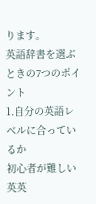ります。
英語辞書を選ぶときの7つのポイント
1.自分の英語レベルに合っているか
初心者が難しい英英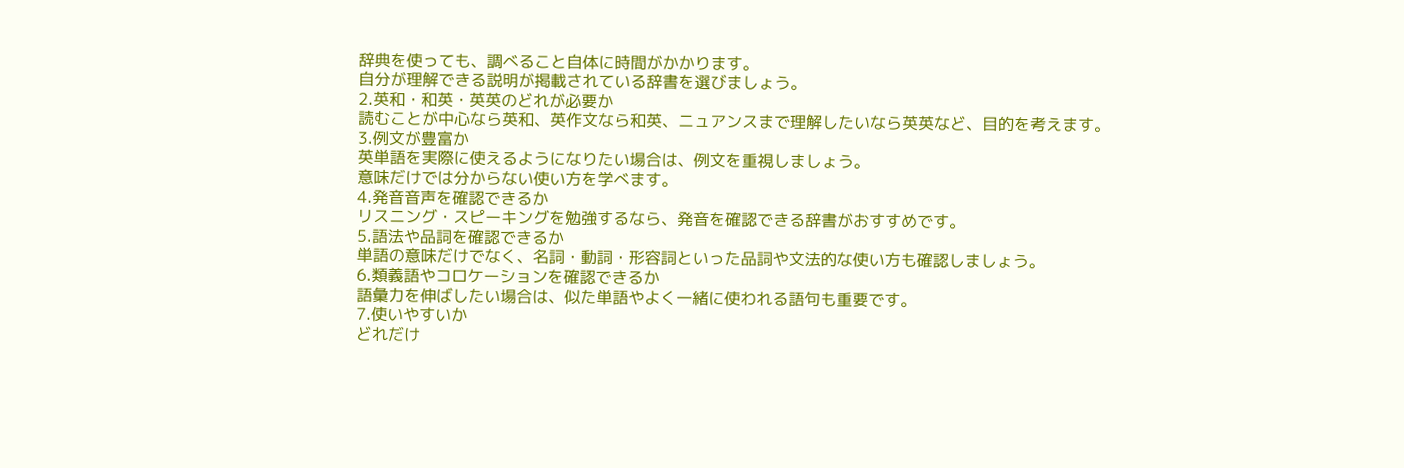辞典を使っても、調べること自体に時間がかかります。
自分が理解できる説明が掲載されている辞書を選びましょう。
2.英和・和英・英英のどれが必要か
読むことが中心なら英和、英作文なら和英、ニュアンスまで理解したいなら英英など、目的を考えます。
3.例文が豊富か
英単語を実際に使えるようになりたい場合は、例文を重視しましょう。
意味だけでは分からない使い方を学べます。
4.発音音声を確認できるか
リスニング・スピーキングを勉強するなら、発音を確認できる辞書がおすすめです。
5.語法や品詞を確認できるか
単語の意味だけでなく、名詞・動詞・形容詞といった品詞や文法的な使い方も確認しましょう。
6.類義語やコロケーションを確認できるか
語彙力を伸ばしたい場合は、似た単語やよく一緒に使われる語句も重要です。
7.使いやすいか
どれだけ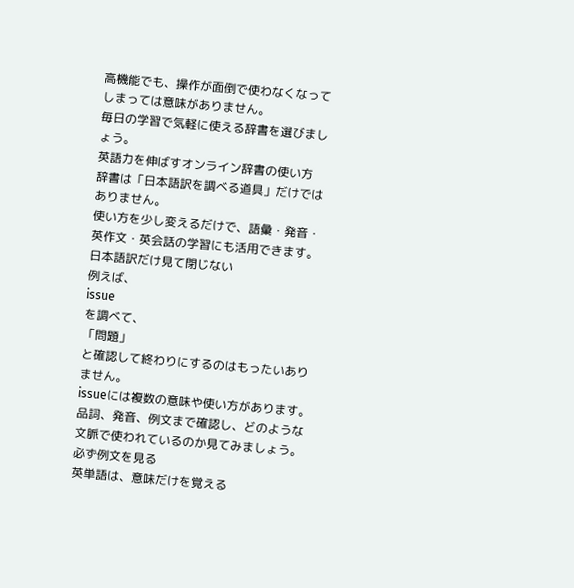高機能でも、操作が面倒で使わなくなってしまっては意味がありません。
毎日の学習で気軽に使える辞書を選びましょう。
英語力を伸ばすオンライン辞書の使い方
辞書は「日本語訳を調べる道具」だけではありません。
使い方を少し変えるだけで、語彙・発音・英作文・英会話の学習にも活用できます。
日本語訳だけ見て閉じない
例えば、
issue
を調べて、
「問題」
と確認して終わりにするのはもったいありません。
issueには複数の意味や使い方があります。
品詞、発音、例文まで確認し、どのような文脈で使われているのか見てみましょう。
必ず例文を見る
英単語は、意味だけを覚える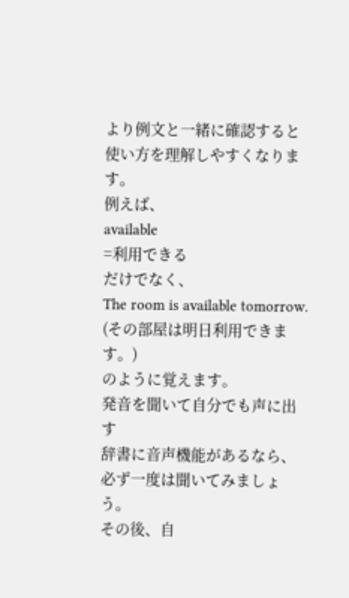より例文と一緒に確認すると使い方を理解しやすくなります。
例えば、
available
=利用できる
だけでなく、
The room is available tomorrow.
(その部屋は明日利用できます。)
のように覚えます。
発音を聞いて自分でも声に出す
辞書に音声機能があるなら、必ず一度は聞いてみましょう。
その後、自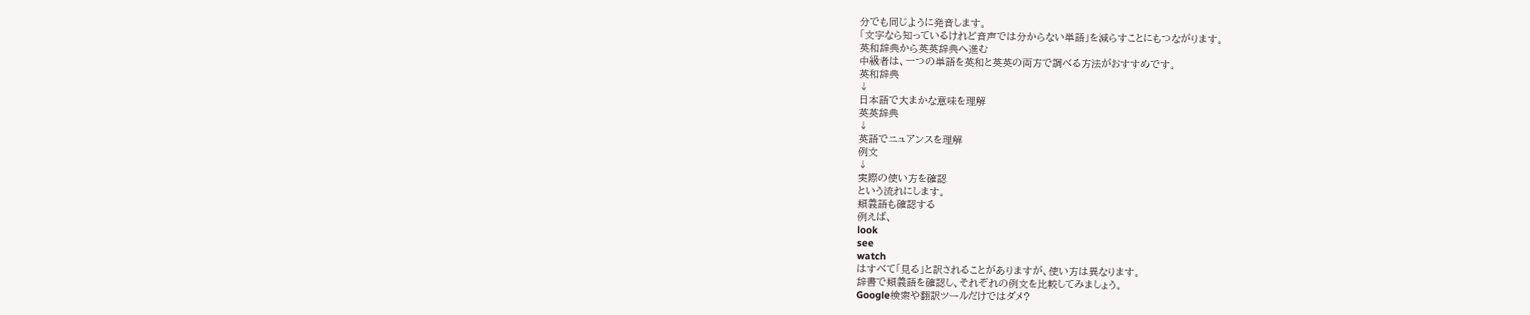分でも同じように発音します。
「文字なら知っているけれど音声では分からない単語」を減らすことにもつながります。
英和辞典から英英辞典へ進む
中級者は、一つの単語を英和と英英の両方で調べる方法がおすすめです。
英和辞典
↓
日本語で大まかな意味を理解
英英辞典
↓
英語でニュアンスを理解
例文
↓
実際の使い方を確認
という流れにします。
類義語も確認する
例えば、
look
see
watch
はすべて「見る」と訳されることがありますが、使い方は異なります。
辞書で類義語を確認し、それぞれの例文を比較してみましょう。
Google検索や翻訳ツールだけではダメ?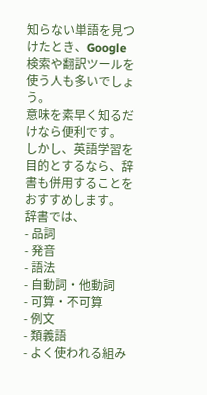知らない単語を見つけたとき、Google検索や翻訳ツールを使う人も多いでしょう。
意味を素早く知るだけなら便利です。
しかし、英語学習を目的とするなら、辞書も併用することをおすすめします。
辞書では、
- 品詞
- 発音
- 語法
- 自動詞・他動詞
- 可算・不可算
- 例文
- 類義語
- よく使われる組み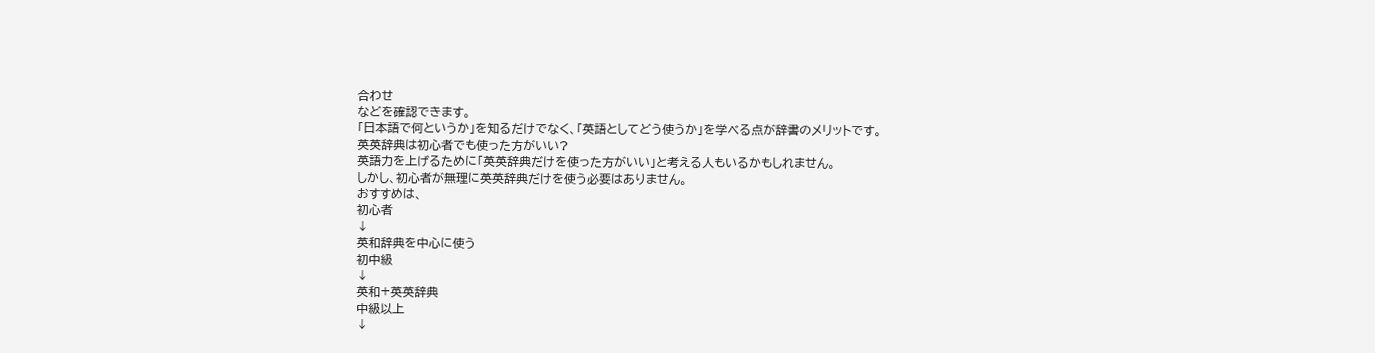合わせ
などを確認できます。
「日本語で何というか」を知るだけでなく、「英語としてどう使うか」を学べる点が辞書のメリットです。
英英辞典は初心者でも使った方がいい?
英語力を上げるために「英英辞典だけを使った方がいい」と考える人もいるかもしれません。
しかし、初心者が無理に英英辞典だけを使う必要はありません。
おすすめは、
初心者
↓
英和辞典を中心に使う
初中級
↓
英和+英英辞典
中級以上
↓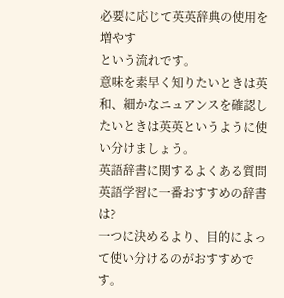必要に応じて英英辞典の使用を増やす
という流れです。
意味を素早く知りたいときは英和、細かなニュアンスを確認したいときは英英というように使い分けましょう。
英語辞書に関するよくある質問
英語学習に一番おすすめの辞書は?
一つに決めるより、目的によって使い分けるのがおすすめです。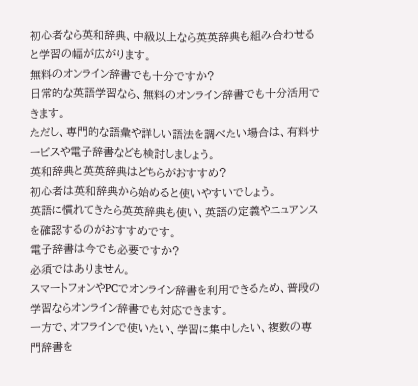初心者なら英和辞典、中級以上なら英英辞典も組み合わせると学習の幅が広がります。
無料のオンライン辞書でも十分ですか?
日常的な英語学習なら、無料のオンライン辞書でも十分活用できます。
ただし、専門的な語彙や詳しい語法を調べたい場合は、有料サービスや電子辞書なども検討しましょう。
英和辞典と英英辞典はどちらがおすすめ?
初心者は英和辞典から始めると使いやすいでしょう。
英語に慣れてきたら英英辞典も使い、英語の定義やニュアンスを確認するのがおすすめです。
電子辞書は今でも必要ですか?
必須ではありません。
スマートフォンやPCでオンライン辞書を利用できるため、普段の学習ならオンライン辞書でも対応できます。
一方で、オフラインで使いたい、学習に集中したい、複数の専門辞書を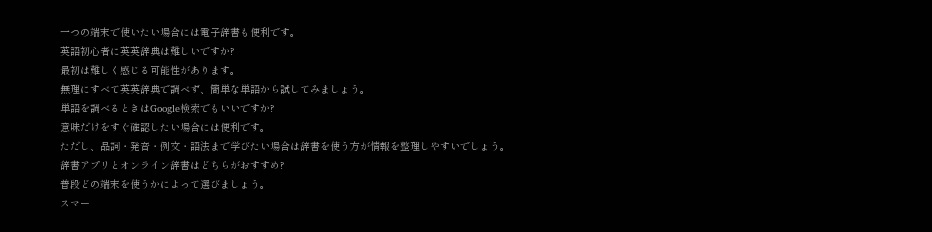一つの端末で使いたい場合には電子辞書も便利です。
英語初心者に英英辞典は難しいですか?
最初は難しく感じる可能性があります。
無理にすべて英英辞典で調べず、簡単な単語から試してみましょう。
単語を調べるときはGoogle検索でもいいですか?
意味だけをすぐ確認したい場合には便利です。
ただし、品詞・発音・例文・語法まで学びたい場合は辞書を使う方が情報を整理しやすいでしょう。
辞書アプリとオンライン辞書はどちらがおすすめ?
普段どの端末を使うかによって選びましょう。
スマー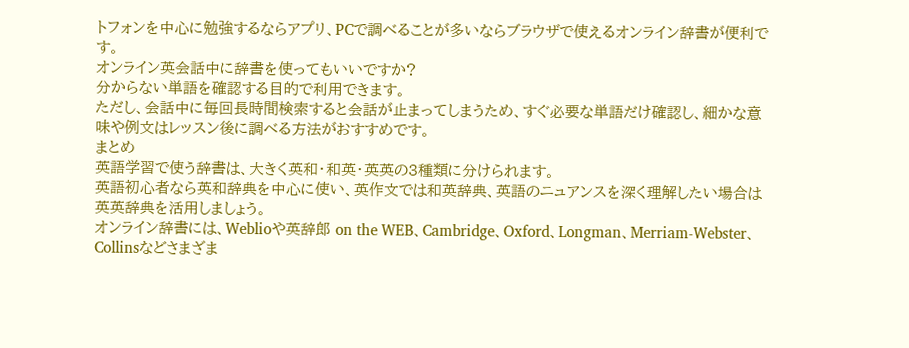トフォンを中心に勉強するならアプリ、PCで調べることが多いならブラウザで使えるオンライン辞書が便利です。
オンライン英会話中に辞書を使ってもいいですか?
分からない単語を確認する目的で利用できます。
ただし、会話中に毎回長時間検索すると会話が止まってしまうため、すぐ必要な単語だけ確認し、細かな意味や例文はレッスン後に調べる方法がおすすめです。
まとめ
英語学習で使う辞書は、大きく英和・和英・英英の3種類に分けられます。
英語初心者なら英和辞典を中心に使い、英作文では和英辞典、英語のニュアンスを深く理解したい場合は英英辞典を活用しましょう。
オンライン辞書には、Weblioや英辞郎 on the WEB、Cambridge、Oxford、Longman、Merriam-Webster、Collinsなどさまざま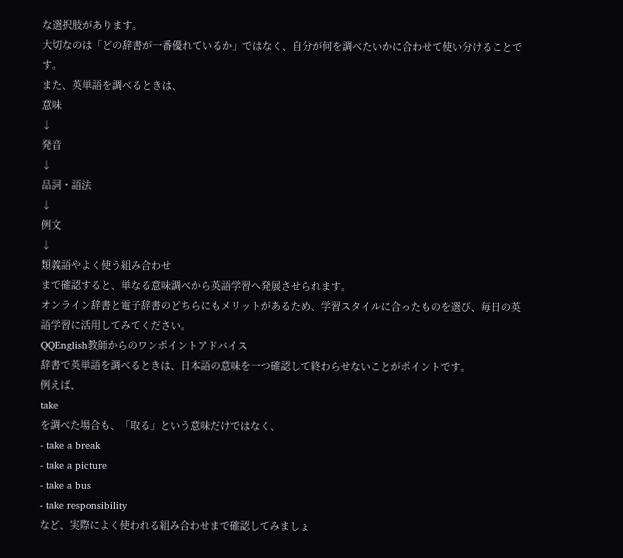な選択肢があります。
大切なのは「どの辞書が一番優れているか」ではなく、自分が何を調べたいかに合わせて使い分けることです。
また、英単語を調べるときは、
意味
↓
発音
↓
品詞・語法
↓
例文
↓
類義語やよく使う組み合わせ
まで確認すると、単なる意味調べから英語学習へ発展させられます。
オンライン辞書と電子辞書のどちらにもメリットがあるため、学習スタイルに合ったものを選び、毎日の英語学習に活用してみてください。
QQEnglish教師からのワンポイントアドバイス
辞書で英単語を調べるときは、日本語の意味を一つ確認して終わらせないことがポイントです。
例えば、
take
を調べた場合も、「取る」という意味だけではなく、
- take a break
- take a picture
- take a bus
- take responsibility
など、実際によく使われる組み合わせまで確認してみましょ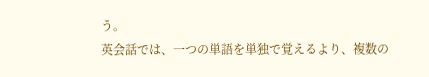う。
英会話では、一つの単語を単独で覚えるより、複数の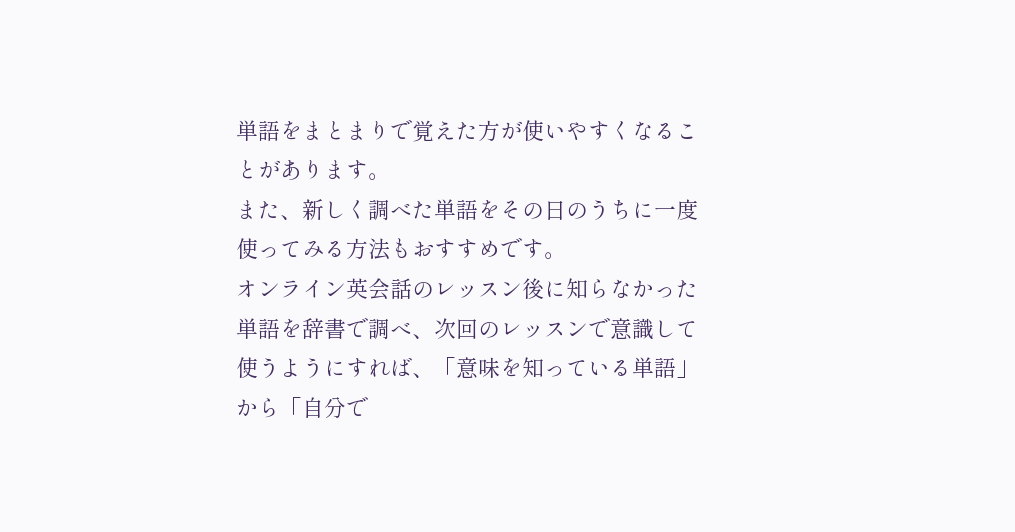単語をまとまりで覚えた方が使いやすくなることがあります。
また、新しく調べた単語をその日のうちに一度使ってみる方法もおすすめです。
オンライン英会話のレッスン後に知らなかった単語を辞書で調べ、次回のレッスンで意識して使うようにすれば、「意味を知っている単語」から「自分で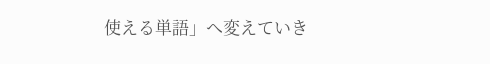使える単語」へ変えていき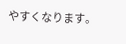やすくなります。